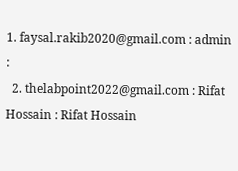1. faysal.rakib2020@gmail.com : admin :
  2. thelabpoint2022@gmail.com : Rifat Hossain : Rifat Hossain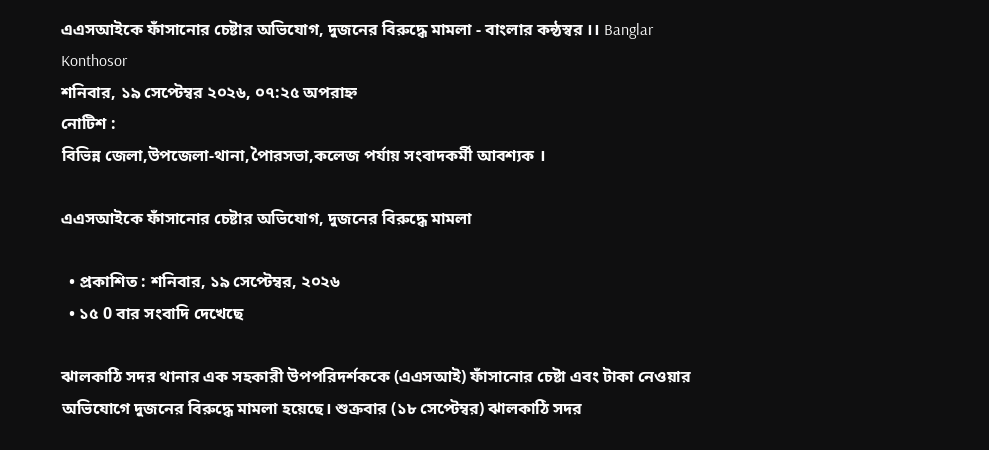এএসআইকে ফাঁসানোর চেষ্টার অভিযোগ, দুজনের বিরুদ্ধে মামলা - বাংলার কন্ঠস্বর ।। Banglar Konthosor
শনিবার, ১৯ সেপ্টেম্বর ২০২৬, ০৭:২৫ অপরাহ্ন
নোটিশ :
বিভিন্ন জেলা,উপজেলা-থানা,পৈারসভা,কলেজ পর্যায় সংবাদকর্মী আবশ্যক ।

এএসআইকে ফাঁসানোর চেষ্টার অভিযোগ, দুজনের বিরুদ্ধে মামলা

  • প্রকাশিত : শনিবার, ১৯ সেপ্টেম্বর, ২০২৬
  • ১৫ 0 বার সংবাদি দেখেছে

ঝালকাঠি সদর থানার এক সহকারী উপপরিদর্শককে (এএসআই) ফাঁসানোর চেষ্টা এবং টাকা নেওয়ার অভিযোগে দুজনের বিরুদ্ধে মামলা হয়েছে। শুক্রবার (১৮ সেপ্টেম্বর) ঝালকাঠি সদর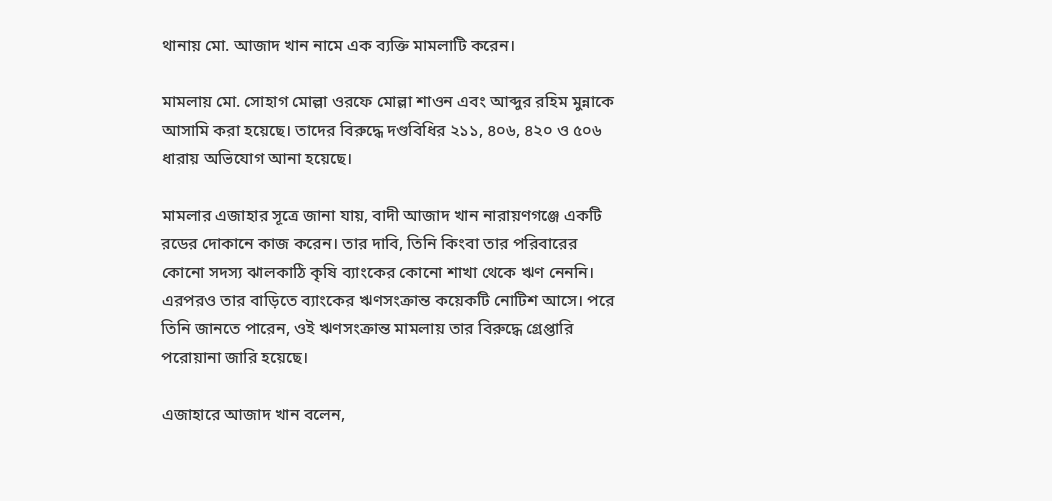থানায় মো. আজাদ খান নামে এক ব্যক্তি মামলাটি করেন।

মামলায় মো. সোহাগ মোল্লা ওরফে মোল্লা শাওন এবং আব্দুর রহিম মুন্নাকে আসামি করা হয়েছে। তাদের বিরুদ্ধে দণ্ডবিধির ২১১, ৪০৬, ৪২০ ও ৫০৬ ধারায় অভিযোগ আনা হয়েছে।

মামলার এজাহার সূত্রে জানা যায়, বাদী আজাদ খান নারায়ণগঞ্জে একটি রডের দোকানে কাজ করেন। তার দাবি, তিনি কিংবা তার পরিবারের কোনো সদস্য ঝালকাঠি কৃষি ব্যাংকের কোনো শাখা থেকে ঋণ নেননি। এরপরও তার বাড়িতে ব্যাংকের ঋণসংক্রান্ত কয়েকটি নোটিশ আসে। পরে তিনি জানতে পারেন, ওই ঋণসংক্রান্ত মামলায় তার বিরুদ্ধে গ্রেপ্তারি পরোয়ানা জারি হয়েছে।

এজাহারে আজাদ খান বলেন,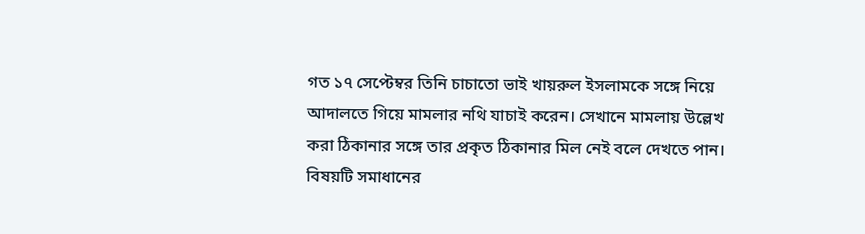গত ১৭ সেপ্টেম্বর তিনি চাচাতো ভাই খায়রুল ইসলামকে সঙ্গে নিয়ে আদালতে গিয়ে মামলার নথি যাচাই করেন। সেখানে মামলায় উল্লেখ করা ঠিকানার সঙ্গে তার প্রকৃত ঠিকানার মিল নেই বলে দেখতে পান। বিষয়টি সমাধানের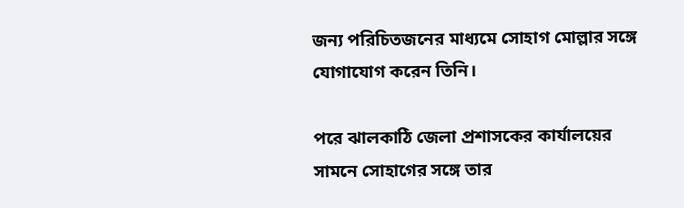জন্য পরিচিতজনের মাধ্যমে সোহাগ মোল্লার সঙ্গে যোগাযোগ করেন তিনি।

পরে ঝালকাঠি জেলা প্রশাসকের কার্যালয়ের সামনে সোহাগের সঙ্গে তার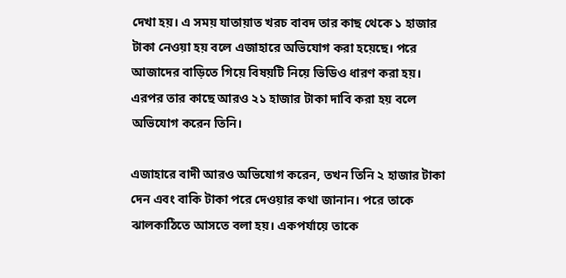দেখা হয়। এ সময় যাতায়াত খরচ বাবদ তার কাছ থেকে ১ হাজার টাকা নেওয়া হয় বলে এজাহারে অভিযোগ করা হয়েছে। পরে আজাদের বাড়িতে গিয়ে বিষয়টি নিয়ে ভিডিও ধারণ করা হয়। এরপর তার কাছে আরও ২১ হাজার টাকা দাবি করা হয় বলে অভিযোগ করেন তিনি।

এজাহারে বাদী আরও অভিযোগ করেন, তখন তিনি ২ হাজার টাকা দেন এবং বাকি টাকা পরে দেওয়ার কথা জানান। পরে তাকে ঝালকাঠিতে আসতে বলা হয়। একপর্যায়ে তাকে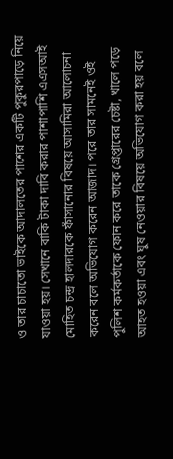ও তার চাচাতো ভাইকে আদালতের পাশের একটি পুকুরপাড়ে নিয়ে যাওয়া হয়। সেখানে বাকি টাকা দাবি করার পাশাপাশি এএসআই মোহিত চন্দ্র হালদারকে ফাঁসানোর বিষয়ে আসামিরা আলোচনা করেন বলে অভিযোগ করেন আজাদ। পরে তার সামনেই ওই পুলিশ কর্মকর্তাকে ফোন করে তাকে গ্রেপ্তারের চেষ্টা, খালে পড়ে আহত হওয়া এবং ঘুষ নেওয়ার বিষয়ে অভিযোগ করা হয় বলে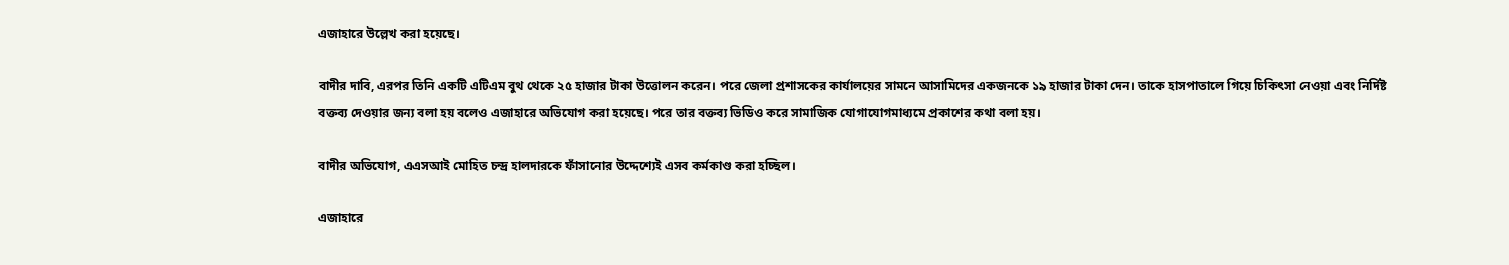এজাহারে উল্লেখ করা হয়েছে।

বাদীর দাবি, এরপর তিনি একটি এটিএম বুথ থেকে ২৫ হাজার টাকা উত্তোলন করেন। পরে জেলা প্রশাসকের কার্যালয়ের সামনে আসামিদের একজনকে ১৯ হাজার টাকা দেন। তাকে হাসপাতালে গিয়ে চিকিৎসা নেওয়া এবং নির্দিষ্ট বক্তব্য দেওয়ার জন্য বলা হয় বলেও এজাহারে অভিযোগ করা হয়েছে। পরে তার বক্তব্য ভিডিও করে সামাজিক যোগাযোগমাধ্যমে প্রকাশের কথা বলা হয়।

বাদীর অভিযোগ, এএসআই মোহিত চন্দ্র হালদারকে ফাঁসানোর উদ্দেশ্যেই এসব কর্মকাণ্ড করা হচ্ছিল।

এজাহারে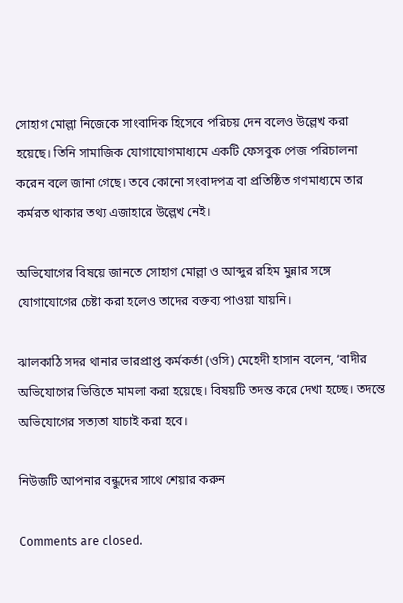সোহাগ মোল্লা নিজেকে সাংবাদিক হিসেবে পরিচয় দেন বলেও উল্লেখ করা হয়েছে। তিনি সামাজিক যোগাযোগমাধ্যমে একটি ফেসবুক পেজ পরিচালনা করেন বলে জানা গেছে। তবে কোনো সংবাদপত্র বা প্রতিষ্ঠিত গণমাধ্যমে তার কর্মরত থাকার তথ্য এজাহারে উল্লেখ নেই।

অভিযোগের বিষয়ে জানতে সোহাগ মোল্লা ও আব্দুর রহিম মুন্নার সঙ্গে যোগাযোগের চেষ্টা করা হলেও তাদের বক্তব্য পাওয়া যায়নি।

ঝালকাঠি সদর থানার ভারপ্রাপ্ত কর্মকর্তা (ওসি) মেহেদী হাসান বলেন, ‘বাদীর অভিযোগের ভিত্তিতে মামলা করা হয়েছে। বিষয়টি তদন্ত করে দেখা হচ্ছে। তদন্তে অভিযোগের সত্যতা যাচাই করা হবে।

নিউজটি আপনার বন্ধুদের সাথে শেয়ার করুন

Comments are closed.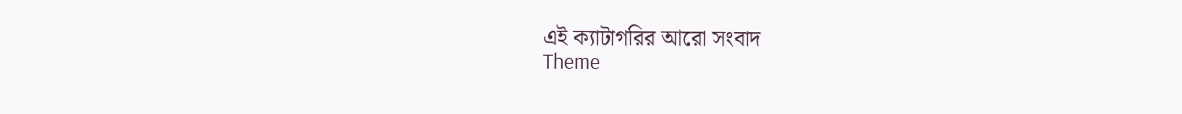এই ক্যাটাগরির ‍আরো সংবাদ
Theme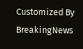Customized By BreakingNews